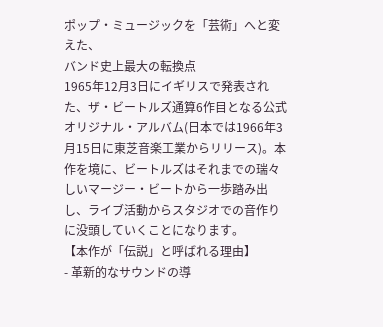ポップ・ミュージックを「芸術」へと変えた、
バンド史上最大の転換点
1965年12月3日にイギリスで発表された、ザ・ビートルズ通算6作目となる公式オリジナル・アルバム(日本では1966年3月15日に東芝音楽工業からリリース)。本作を境に、ビートルズはそれまでの瑞々しいマージー・ビートから一歩踏み出し、ライブ活動からスタジオでの音作りに没頭していくことになります。
【本作が「伝説」と呼ばれる理由】
- 革新的なサウンドの導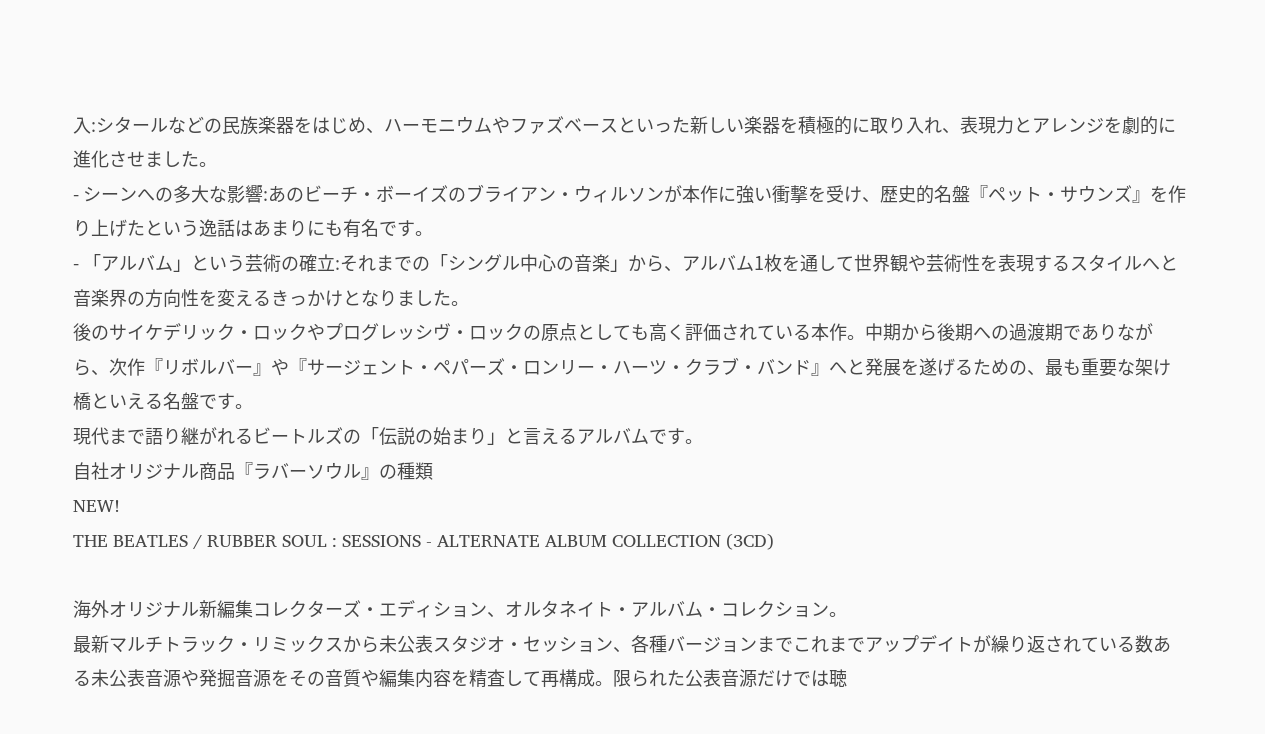入:シタールなどの民族楽器をはじめ、ハーモニウムやファズベースといった新しい楽器を積極的に取り入れ、表現力とアレンジを劇的に進化させました。
- シーンへの多大な影響:あのビーチ・ボーイズのブライアン・ウィルソンが本作に強い衝撃を受け、歴史的名盤『ペット・サウンズ』を作り上げたという逸話はあまりにも有名です。
- 「アルバム」という芸術の確立:それまでの「シングル中心の音楽」から、アルバム1枚を通して世界観や芸術性を表現するスタイルへと音楽界の方向性を変えるきっかけとなりました。
後のサイケデリック・ロックやプログレッシヴ・ロックの原点としても高く評価されている本作。中期から後期への過渡期でありながら、次作『リボルバー』や『サージェント・ペパーズ・ロンリー・ハーツ・クラブ・バンド』へと発展を遂げるための、最も重要な架け橋といえる名盤です。
現代まで語り継がれるビートルズの「伝説の始まり」と言えるアルバムです。
自社オリジナル商品『ラバーソウル』の種類
NEW!
THE BEATLES / RUBBER SOUL : SESSIONS - ALTERNATE ALBUM COLLECTION (3CD)

海外オリジナル新編集コレクターズ・エディション、オルタネイト・アルバム・コレクション。
最新マルチトラック・リミックスから未公表スタジオ・セッション、各種バージョンまでこれまでアップデイトが繰り返されている数ある未公表音源や発掘音源をその音質や編集内容を精査して再構成。限られた公表音源だけでは聴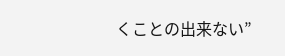くことの出来ない”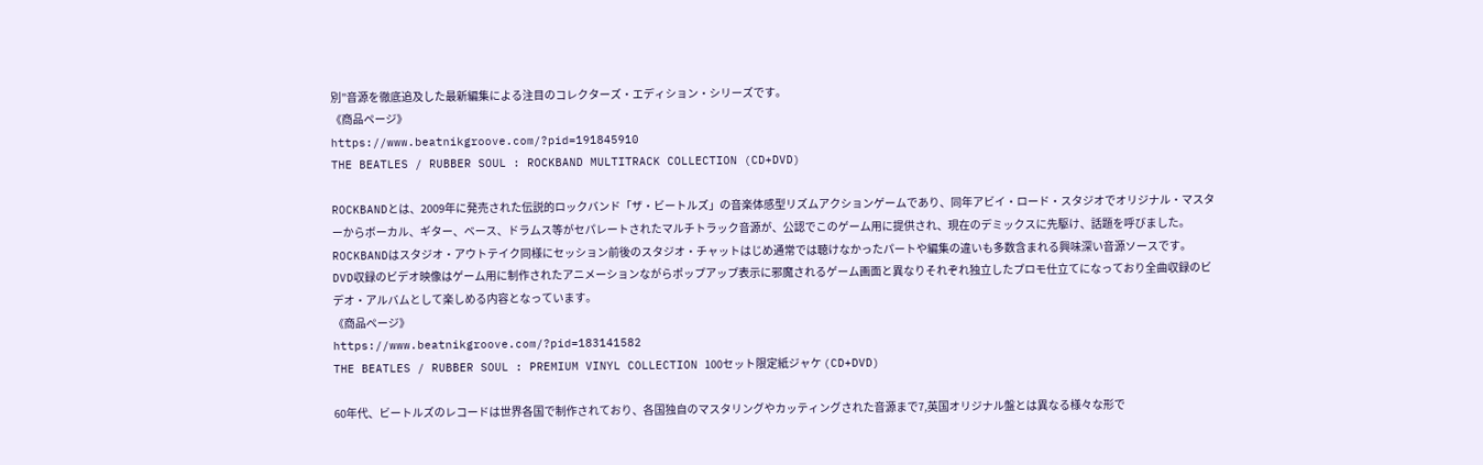別”音源を徹底追及した最新編集による注目のコレクターズ・エディション・シリーズです。
《商品ページ》
https://www.beatnikgroove.com/?pid=191845910
THE BEATLES / RUBBER SOUL : ROCKBAND MULTITRACK COLLECTION (CD+DVD)

ROCKBANDとは、2009年に発売された伝説的ロックバンド「ザ・ビートルズ」の音楽体感型リズムアクションゲームであり、同年アビイ・ロード・スタジオでオリジナル・マスターからボーカル、ギター、ベース、ドラムス等がセパレートされたマルチトラック音源が、公認でこのゲーム用に提供され、現在のデミックスに先駆け、話題を呼びました。
ROCKBANDはスタジオ・アウトテイク同様にセッション前後のスタジオ・チャットはじめ通常では聴けなかったパートや編集の違いも多数含まれる興味深い音源ソースです。
DVD収録のビデオ映像はゲーム用に制作されたアニメーションながらポップアップ表示に邪魔されるゲーム画面と異なりそれぞれ独立したプロモ仕立てになっており全曲収録のビデオ・アルバムとして楽しめる内容となっています。
《商品ページ》
https://www.beatnikgroove.com/?pid=183141582
THE BEATLES / RUBBER SOUL : PREMIUM VINYL COLLECTION 100セット限定紙ジャケ (CD+DVD)

60年代、ビートルズのレコードは世界各国で制作されており、各国独自のマスタリングやカッティングされた音源まで7,英国オリジナル盤とは異なる様々な形で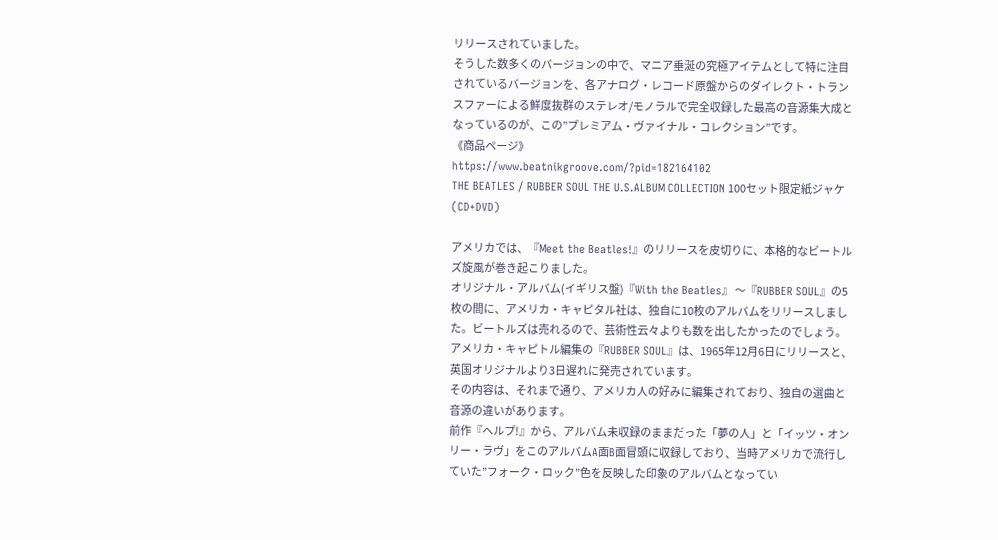リリースされていました。
そうした数多くのバージョンの中で、マニア垂涎の究極アイテムとして特に注目されているバージョンを、各アナログ・レコード原盤からのダイレクト・トランスファーによる鮮度抜群のステレオ/モノラルで完全収録した最高の音源集大成となっているのが、この”プレミアム・ヴァイナル・コレクション”です。
《商品ページ》
https://www.beatnikgroove.com/?pid=182164102
THE BEATLES / RUBBER SOUL THE U.S.ALBUM COLLECTION 100セット限定紙ジャケ (CD+DVD)

アメリカでは、『Meet the Beatles!』のリリースを皮切りに、本格的なビートルズ旋風が巻き起こりました。
オリジナル・アルバム(イギリス盤)『With the Beatles』 〜『RUBBER SOUL』の5枚の間に、アメリカ・キャピタル社は、独自に10枚のアルバムをリリースしました。ビートルズは売れるので、芸術性云々よりも数を出したかったのでしょう。
アメリカ・キャピトル編集の『RUBBER SOUL』は、1965年12月6日にリリースと、英国オリジナルより3日遅れに発売されています。
その内容は、それまで通り、アメリカ人の好みに編集されており、独自の選曲と音源の違いがあります。
前作『ヘルプ!』から、アルバム未収録のままだった「夢の人」と「イッツ・オンリー・ラヴ」をこのアルバムA面B面冒頭に収録しており、当時アメリカで流行していた”フォーク・ロック”色を反映した印象のアルバムとなってい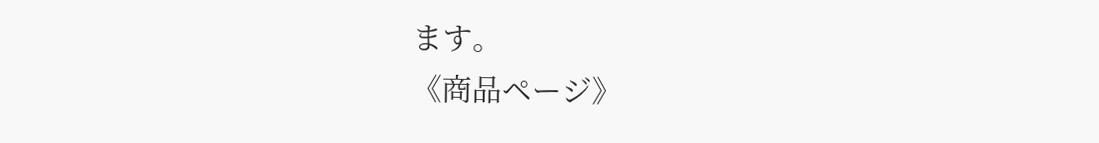ます。
《商品ページ》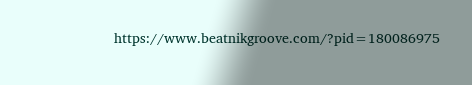https://www.beatnikgroove.com/?pid=180086975